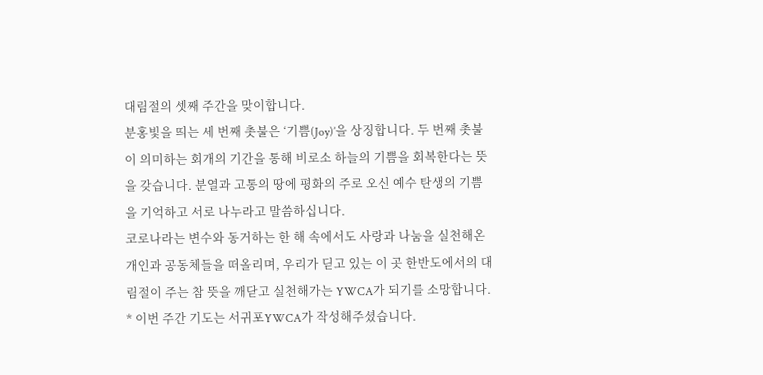대림절의 셋째 주간을 맞이합니다.
분홍빛을 띄는 세 번째 촛불은 ‘기쁨(Joy)’을 상징합니다. 두 번째 촛불이 의미하는 회개의 기간을 통해 비로소 하늘의 기쁨을 회복한다는 뜻을 갖습니다. 분열과 고통의 땅에 평화의 주로 오신 예수 탄생의 기쁨을 기억하고 서로 나누라고 말씀하십니다.
코로나라는 변수와 동거하는 한 해 속에서도 사랑과 나눔을 실천해온 개인과 공동체들을 떠올리며, 우리가 딛고 있는 이 곳 한반도에서의 대림절이 주는 참 뜻을 깨닫고 실천해가는 YWCA가 되기를 소망합니다.
* 이번 주간 기도는 서귀포YWCA가 작성해주셨습니다.